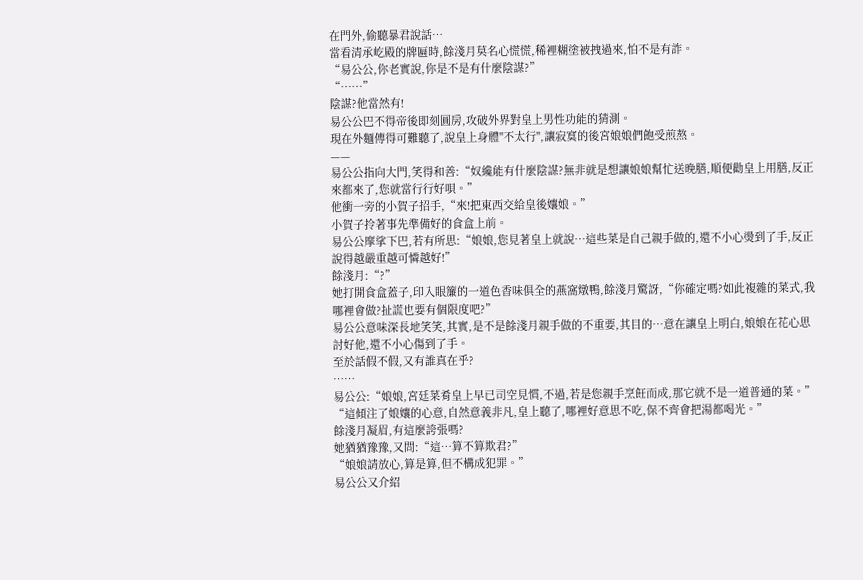在門外,偷聽暴君說話…
當看清承屹殿的牌匾時,餘淺月莫名心慌慌,稀裡糊塗被拽過來,怕不是有詐。
“易公公,你老實說,你是不是有什麼陰謀?”
“……”
陰謀?他當然有!
易公公巴不得帝後即刻圓房,攻破外界對皇上男性功能的猜測。
現在外麵傳得可難聽了,說皇上身體"不太行",讓寂寞的後宮娘娘們飽受煎熬。
——
易公公指向大門,笑得和善:“奴纔能有什麼陰謀?無非就是想讓娘娘幫忙送晚膳,順便勸皇上用膳,反正來都來了,您就當行行好唄。”
他衝一旁的小賀子招手,“來!把東西交給皇後孃娘。”
小賀子拎著事先準備好的食盒上前。
易公公摩挲下巴,若有所思:“娘娘,您見著皇上就說…這些菜是自己親手做的,還不小心燙到了手,反正說得越嚴重越可憐越好!”
餘淺月:“?”
她打開食盒蓋子,印入眼簾的一道色香味俱全的燕窩燉鴨,餘淺月驚訝,“你確定嗎?如此複雜的菜式,我哪裡會做?扯謊也要有個限度吧?”
易公公意味深長地笑笑,其實,是不是餘淺月親手做的不重要,其目的…意在讓皇上明白,娘娘在花心思討好他,還不小心傷到了手。
至於話假不假,又有誰真在乎?
……
易公公:“娘娘,宮廷菜肴皇上早已司空見慣,不過,若是您親手烹飪而成,那它就不是一道普通的菜。”
“這傾注了娘孃的心意,自然意義非凡,皇上聽了,哪裡好意思不吃,保不齊會把湯都喝光。”
餘淺月凝眉,有這麼誇張嗎?
她猶猶豫豫,又問:“這…算不算欺君?”
“娘娘請放心,算是算,但不構成犯罪。”
易公公又介紹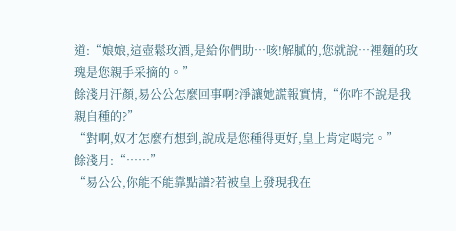道:“娘娘,這壺鬆玫酒,是給你們助…咳!解膩的,您就說…裡麵的玫瑰是您親手采摘的。”
餘淺月汗顏,易公公怎麼回事啊?淨讓她謊報實情,“你咋不說是我親自種的?”
“對啊,奴才怎麼冇想到,說成是您種得更好,皇上肯定喝完。”
餘淺月:“……”
“易公公,你能不能靠點譜?若被皇上發現我在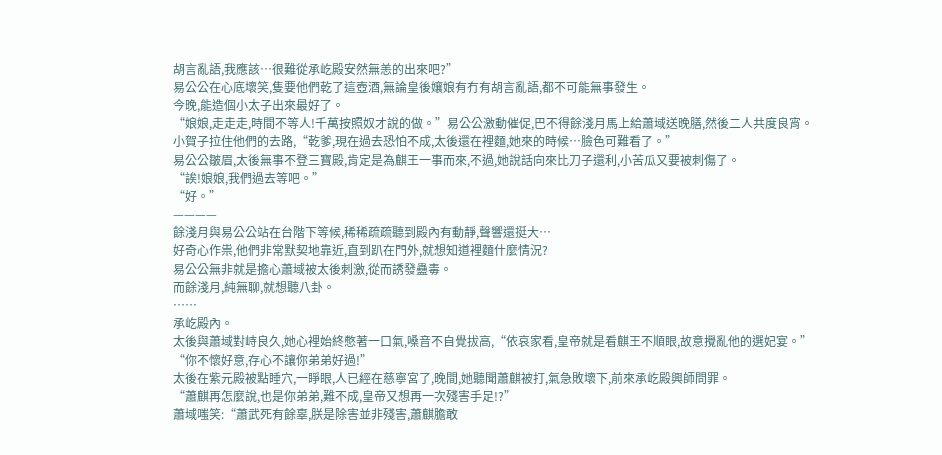胡言亂語,我應該…很難從承屹殿安然無恙的出來吧?”
易公公在心底壞笑,隻要他們乾了這壺酒,無論皇後孃娘有冇有胡言亂語,都不可能無事發生。
今晚,能造個小太子出來最好了。
“娘娘,走走走,時間不等人!千萬按照奴才說的做。”易公公激動催促,巴不得餘淺月馬上給蕭域送晚膳,然後二人共度良宵。
小賀子拉住他們的去路,“乾爹,現在過去恐怕不成,太後還在裡麵,她來的時候…臉色可難看了。”
易公公皺眉,太後無事不登三寶殿,肯定是為麒王一事而來,不過,她說話向來比刀子還利,小苦瓜又要被刺傷了。
“誒!娘娘,我們過去等吧。”
“好。”
————
餘淺月與易公公站在台階下等候,稀稀疏疏聽到殿內有動靜,聲響還挺大…
好奇心作祟,他們非常默契地靠近,直到趴在門外,就想知道裡麵什麼情況?
易公公無非就是擔心蕭域被太後刺激,從而誘發蠱毒。
而餘淺月,純無聊,就想聽八卦。
……
承屹殿內。
太後與蕭域對峙良久,她心裡始終憋著一口氣,嗓音不自覺拔高,“依哀家看,皇帝就是看麒王不順眼,故意攪亂他的選妃宴。”
“你不懷好意,存心不讓你弟弟好過!”
太後在紫元殿被點睡穴,一睜眼,人已經在慈寧宮了,晚間,她聽聞蕭麒被打,氣急敗壞下,前來承屹殿興師問罪。
“蕭麒再怎麼說,也是你弟弟,難不成,皇帝又想再一次殘害手足!?”
蕭域嗤笑:“蕭武死有餘辜,朕是除害並非殘害,蕭麒膽敢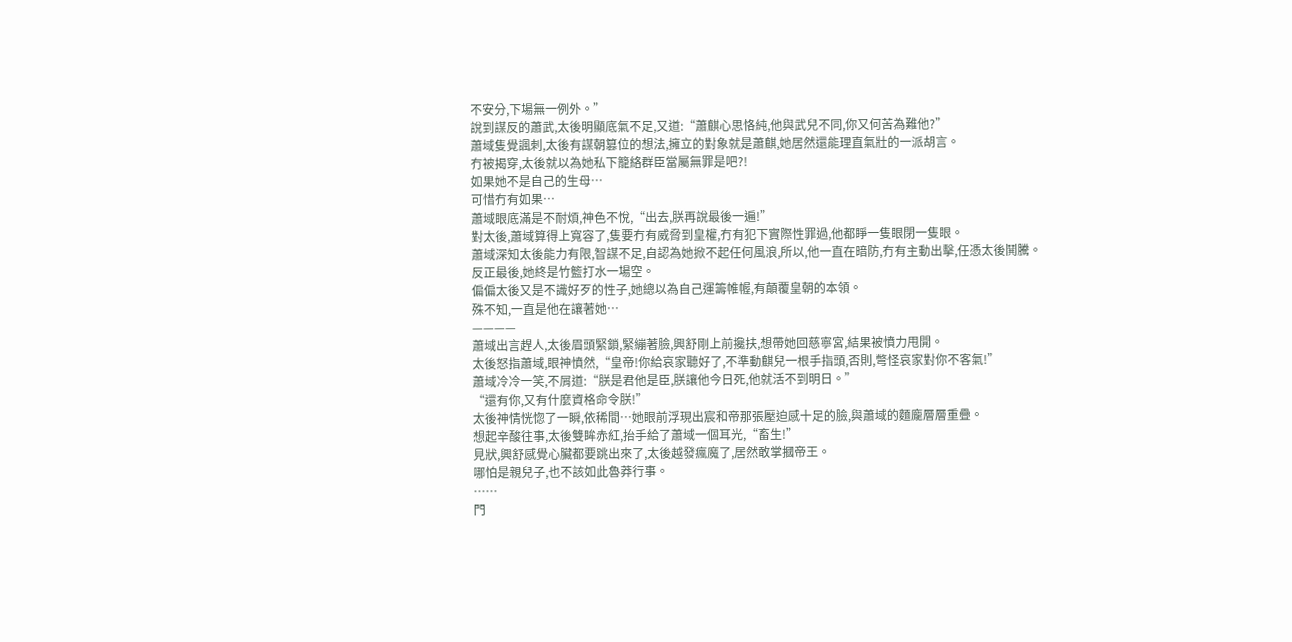不安分,下場無一例外。”
說到謀反的蕭武,太後明顯底氣不足,又道:“蕭麒心思恪純,他與武兒不同,你又何苦為難他?”
蕭域隻覺諷刺,太後有謀朝篡位的想法,擁立的對象就是蕭麒,她居然還能理直氣壯的一派胡言。
冇被揭穿,太後就以為她私下籠絡群臣當屬無罪是吧?!
如果她不是自己的生母…
可惜冇有如果…
蕭域眼底滿是不耐煩,神色不悅,“出去,朕再說最後一遍!”
對太後,蕭域算得上寬容了,隻要冇有威脅到皇權,冇有犯下實際性罪過,他都睜一隻眼閉一隻眼。
蕭域深知太後能力有限,智謀不足,自認為她掀不起任何風浪,所以,他一直在暗防,冇有主動出擊,任憑太後鬨騰。
反正最後,她終是竹籃打水一場空。
偏偏太後又是不識好歹的性子,她總以為自己運籌帷幄,有顛覆皇朝的本領。
殊不知,一直是他在讓著她…
————
蕭域出言趕人,太後眉頭緊鎖,緊繃著臉,興舒剛上前攙扶,想帶她回慈寧宮,結果被憤力甩開。
太後怒指蕭域,眼神憤然,“皇帝!你給哀家聽好了,不準動麒兒一根手指頭,否則,彆怪哀家對你不客氣!”
蕭域冷冷一笑,不屑道:“朕是君他是臣,朕讓他今日死,他就活不到明日。”
“還有你,又有什麼資格命令朕!”
太後神情恍惚了一瞬,依稀間…她眼前浮現出宸和帝那張壓迫感十足的臉,與蕭域的麵龐層層重疊。
想起辛酸往事,太後雙眸赤紅,抬手給了蕭域一個耳光,“畜生!”
見狀,興舒感覺心臟都要跳出來了,太後越發瘋魔了,居然敢掌摑帝王。
哪怕是親兒子,也不該如此魯莽行事。
……
門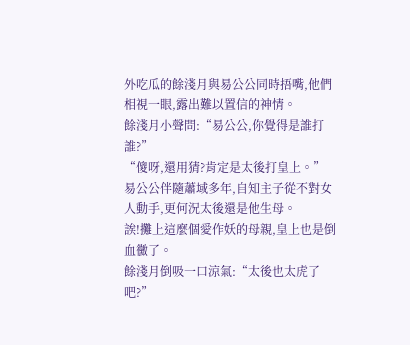外吃瓜的餘淺月與易公公同時捂嘴,他們相視一眼,露出難以置信的神情。
餘淺月小聲問:“易公公,你覺得是誰打誰?”
“傻呀,還用猜?肯定是太後打皇上。”
易公公伴隨蕭域多年,自知主子從不對女人動手,更何況太後還是他生母。
誒!攤上這麼個愛作妖的母親,皇上也是倒血黴了。
餘淺月倒吸一口涼氣:“太後也太虎了吧?”